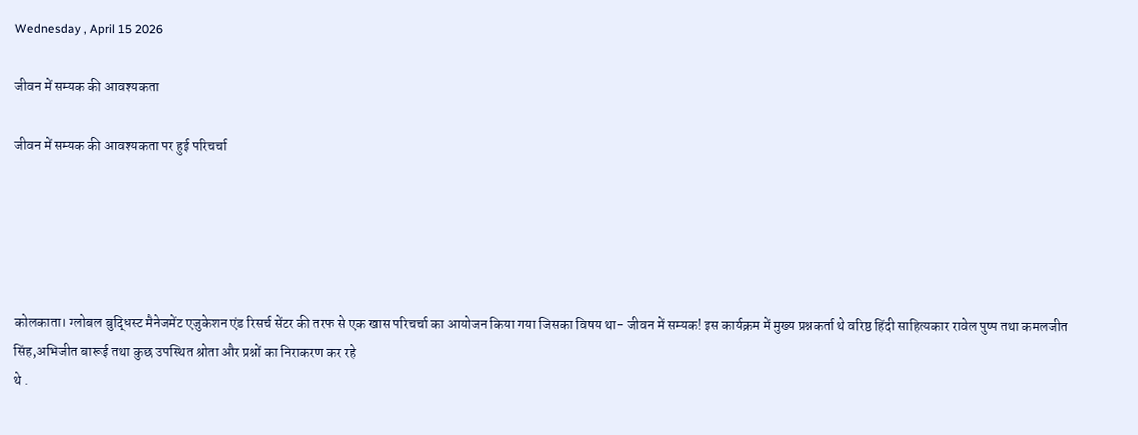Wednesday , April 15 2026

जीवन में सम्यक की आवश्यकता

जीवन में सम्यक की आवश्यकता पर हुई परिचर्चा





कोलकाता। ग्लोबल बुद्धिस्ट मैनेजमेंट एजुकेशन एंड रिसर्च सेंटर की तरफ से एक खास परिचर्चा का आयोजन किया गया जिसका विषय था- जीवन में सम्यक! इस कार्यक्रम में मुख्य प्रश्नकर्ता थे वरिष्ठ हिंदी साहित्यकार रावेल पुष्प तथा कमलजीत सिंह,अभिजीत बारूई तथा कुछ उपस्थित श्रोता और प्रश्नों का निराकरण कर रहे
थे .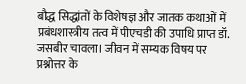बौद्ध सिद्धांतों के विशेषज्ञ और जातक कथाओं में प्रबंधशास्त्रीय तत्व में पीएचडी की उपाधि प्राप्त डॉ. जसबीर चावला। जीवन में सम्यक विषय पर प्रश्नोत्तर के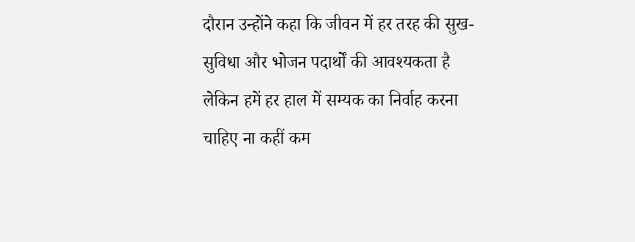दौरान उन्होंने कहा कि जीवन में हर तरह की सुख-सुविधा और भोजन पदार्थों की आवश्यकता है लेकिन हमें हर हाल में सम्यक का निर्वाह करना चाहिए ना कहीं कम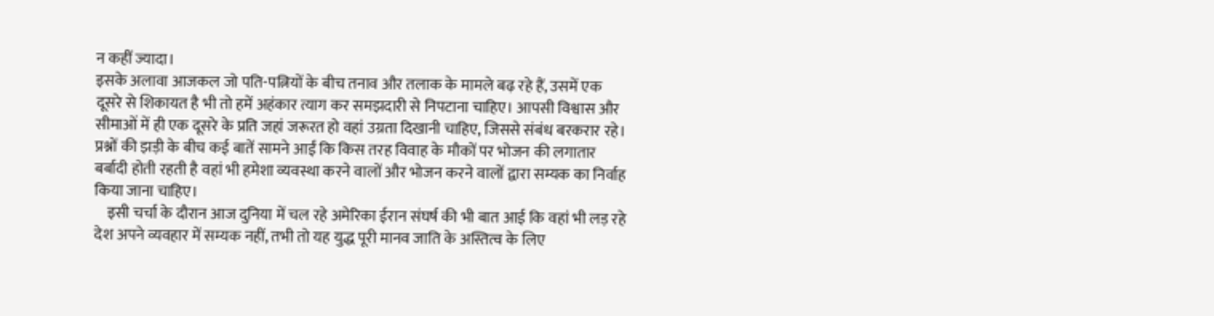न कहीं ज्यादा।
इसके अलावा आजकल जो पति-पत्नियों के बीच तनाव और तलाक के मामले बढ़ रहे हैं, उसमें एक दूसरे से शिकायत है भी तो हमें अहंकार त्याग कर समझदारी से निपटाना चाहिए। आपसी विश्वास और सीमाओं में ही एक दूसरे के प्रति जहां जरूरत हो वहां उग्रता दिखानी चाहिए, जिससे संबंध बरकरार रहे। प्रश्नों की झड़ी के बीच कई बातें सामने आईं कि किस तरह विवाह के मौकों पर भोजन की लगातार बर्बादी होती रहती है वहां भी हमेशा व्यवस्था करने वालों और भोजन करने वालों द्वारा सम्यक का निर्वाह किया जाना चाहिए।
    इसी चर्चा के दौरान आज दुनिया में चल रहे अमेरिका ईरान संघर्ष की भी बात आई कि वहां भी लड़ रहे देश अपने व्यवहार में सम्यक नहीं, तभी तो यह युद्ध पूरी मानव जाति के अस्तित्व के लिए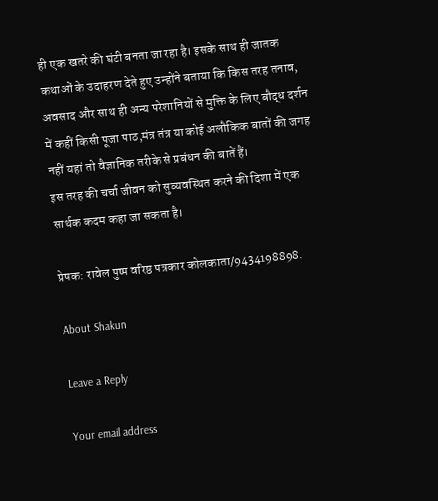ही एक खतरे की घंटी बनता जा रहा है। इसके साथ ही जातक कथाओं के उदाहरण देते हुए उन्होंने बताया कि किस तरह तनाव, अवसाद और साथ ही अन्य परेशानियों से मुक्ति के लिए बौद्ध दर्शन में कहीं किसी पूजा पाठ,मंत्र तंत्र या कोई अलौकिक बातों की जगह नहीं यहां तो वैज्ञानिक तरीके से प्रबंधन की बातें हैं।
इस तरह की चर्चा जीवन को सुव्यवस्थित करने की दिशा में एक सार्थक कदम कहा जा सकता है।

प्रेषक: रावेल पुष्प वरिष्ठ पत्रकार कोलकाता/9434198898.

About Shakun

Leave a Reply

Your email address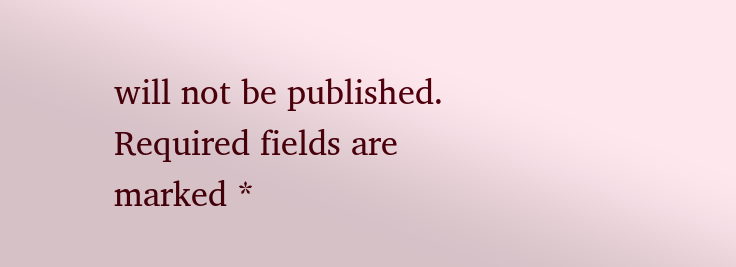will not be published. Required fields are marked *